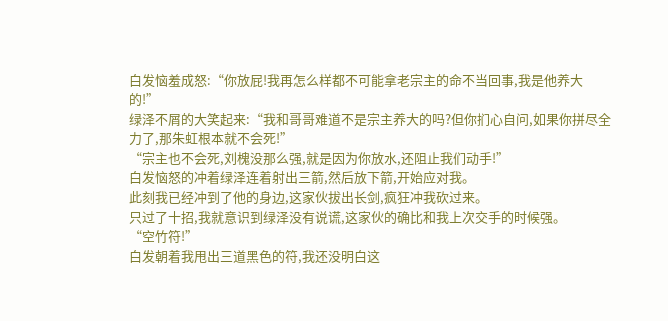白发恼羞成怒:“你放屁!我再怎么样都不可能拿老宗主的命不当回事,我是他养大的!”
绿泽不屑的大笑起来:“我和哥哥难道不是宗主养大的吗?但你扪心自问,如果你拼尽全力了,那朱虹根本就不会死!”
“宗主也不会死,刘槐没那么强,就是因为你放水,还阻止我们动手!”
白发恼怒的冲着绿泽连着射出三箭,然后放下箭,开始应对我。
此刻我已经冲到了他的身边,这家伙拔出长剑,疯狂冲我砍过来。
只过了十招,我就意识到绿泽没有说谎,这家伙的确比和我上次交手的时候强。
“空竹符!”
白发朝着我甩出三道黑色的符,我还没明白这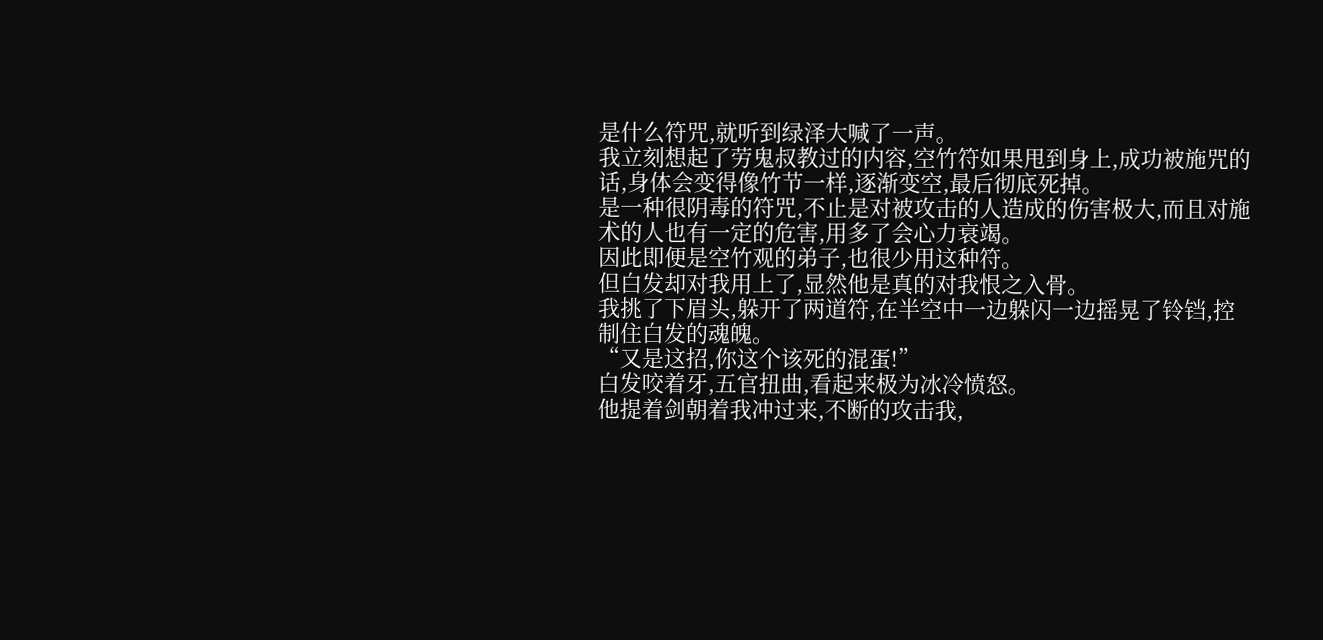是什么符咒,就听到绿泽大喊了一声。
我立刻想起了劳鬼叔教过的内容,空竹符如果甩到身上,成功被施咒的话,身体会变得像竹节一样,逐渐变空,最后彻底死掉。
是一种很阴毒的符咒,不止是对被攻击的人造成的伤害极大,而且对施术的人也有一定的危害,用多了会心力衰竭。
因此即便是空竹观的弟子,也很少用这种符。
但白发却对我用上了,显然他是真的对我恨之入骨。
我挑了下眉头,躲开了两道符,在半空中一边躲闪一边摇晃了铃铛,控制住白发的魂魄。
“又是这招,你这个该死的混蛋!”
白发咬着牙,五官扭曲,看起来极为冰冷愤怒。
他提着剑朝着我冲过来,不断的攻击我,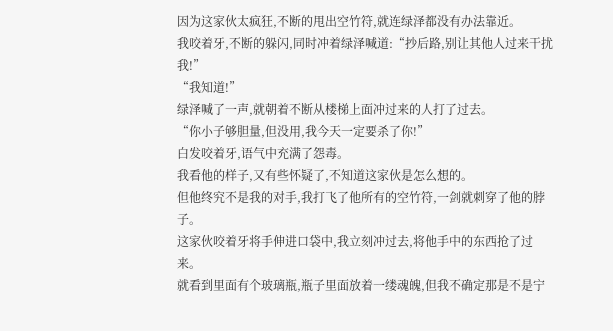因为这家伙太疯狂,不断的甩出空竹符,就连绿泽都没有办法靠近。
我咬着牙,不断的躲闪,同时冲着绿泽喊道:“抄后路,别让其他人过来干扰我!”
“我知道!”
绿泽喊了一声,就朝着不断从楼梯上面冲过来的人打了过去。
“你小子够胆量,但没用,我今天一定要杀了你!”
白发咬着牙,语气中充满了怨毒。
我看他的样子,又有些怀疑了,不知道这家伙是怎么想的。
但他终究不是我的对手,我打飞了他所有的空竹符,一剑就刺穿了他的脖子。
这家伙咬着牙将手伸进口袋中,我立刻冲过去,将他手中的东西抢了过来。
就看到里面有个玻璃瓶,瓶子里面放着一缕魂魄,但我不确定那是不是宁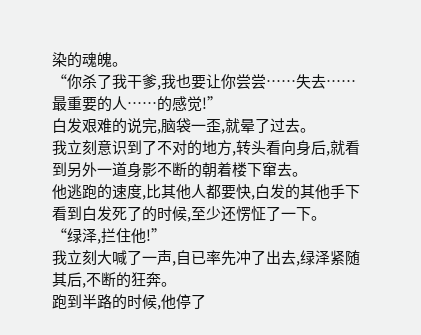染的魂魄。
“你杀了我干爹,我也要让你尝尝……失去……最重要的人……的感觉!”
白发艰难的说完,脑袋一歪,就晕了过去。
我立刻意识到了不对的地方,转头看向身后,就看到另外一道身影不断的朝着楼下窜去。
他逃跑的速度,比其他人都要快,白发的其他手下看到白发死了的时候,至少还愣怔了一下。
“绿泽,拦住他!”
我立刻大喊了一声,自已率先冲了出去,绿泽紧随其后,不断的狂奔。
跑到半路的时候,他停了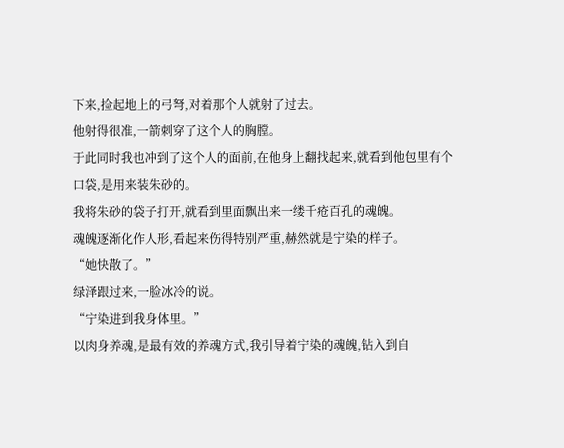下来,捡起地上的弓弩,对着那个人就射了过去。
他射得很准,一箭刺穿了这个人的胸膛。
于此同时我也冲到了这个人的面前,在他身上翻找起来,就看到他包里有个口袋,是用来装朱砂的。
我将朱砂的袋子打开,就看到里面飘出来一缕千疮百孔的魂魄。
魂魄逐渐化作人形,看起来伤得特别严重,赫然就是宁染的样子。
“她快散了。”
绿泽跟过来,一脸冰冷的说。
“宁染进到我身体里。”
以肉身养魂,是最有效的养魂方式,我引导着宁染的魂魄,钻入到自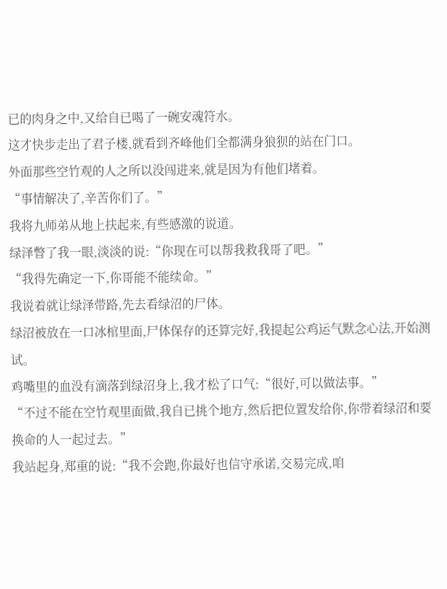已的肉身之中,又给自已喝了一碗安魂符水。
这才快步走出了君子楼,就看到齐峰他们全都满身狼狈的站在门口。
外面那些空竹观的人之所以没闯进来,就是因为有他们堵着。
“事情解决了,辛苦你们了。”
我将九师弟从地上扶起来,有些感激的说道。
绿泽瞥了我一眼,淡淡的说:“你现在可以帮我救我哥了吧。”
“我得先确定一下,你哥能不能续命。”
我说着就让绿泽带路,先去看绿沼的尸体。
绿沼被放在一口冰棺里面,尸体保存的还算完好,我提起公鸡运气默念心法,开始测试。
鸡嘴里的血没有滴落到绿沼身上,我才松了口气:“很好,可以做法事。”
“不过不能在空竹观里面做,我自已挑个地方,然后把位置发给你,你带着绿沼和要换命的人一起过去。”
我站起身,郑重的说:“我不会跑,你最好也信守承诺,交易完成,咱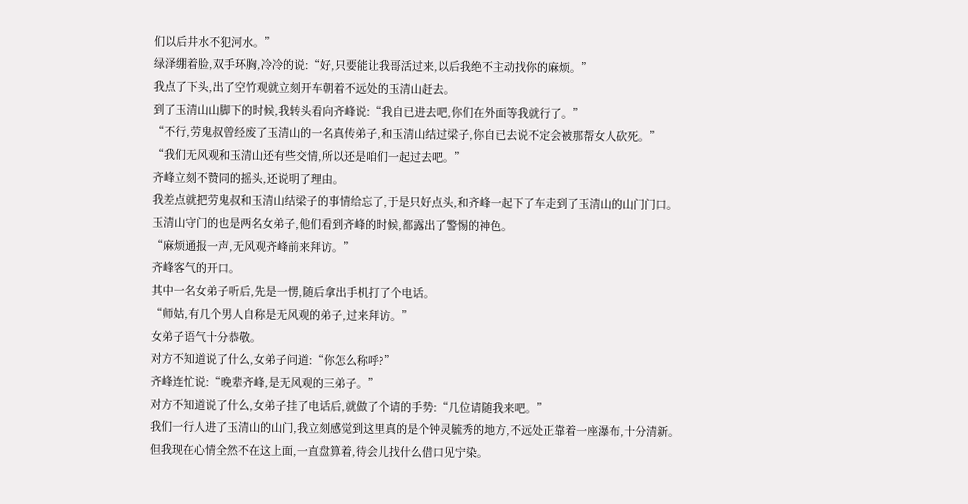们以后井水不犯河水。”
绿泽绷着脸,双手环胸,冷冷的说:“好,只要能让我哥活过来,以后我绝不主动找你的麻烦。”
我点了下头,出了空竹观就立刻开车朝着不远处的玉清山赶去。
到了玉清山山脚下的时候,我转头看向齐峰说:“我自已进去吧,你们在外面等我就行了。”
“不行,劳鬼叔曾经废了玉清山的一名真传弟子,和玉清山结过梁子,你自已去说不定会被那帮女人砍死。”
“我们无风观和玉清山还有些交情,所以还是咱们一起过去吧。”
齐峰立刻不赞同的摇头,还说明了理由。
我差点就把劳鬼叔和玉清山结梁子的事情给忘了,于是只好点头,和齐峰一起下了车走到了玉清山的山门门口。
玉清山守门的也是两名女弟子,他们看到齐峰的时候,都露出了警惕的神色。
“麻烦通报一声,无风观齐峰前来拜访。”
齐峰客气的开口。
其中一名女弟子听后,先是一愣,随后拿出手机打了个电话。
“师姑,有几个男人自称是无风观的弟子,过来拜访。”
女弟子语气十分恭敬。
对方不知道说了什么,女弟子问道:“你怎么称呼?”
齐峰连忙说:“晚辈齐峰,是无风观的三弟子。”
对方不知道说了什么,女弟子挂了电话后,就做了个请的手势:“几位请随我来吧。”
我们一行人进了玉清山的山门,我立刻感觉到这里真的是个钟灵毓秀的地方,不远处正靠着一座瀑布,十分清新。
但我现在心情全然不在这上面,一直盘算着,待会儿找什么借口见宁染。